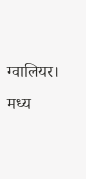ग्वालियर। मध्य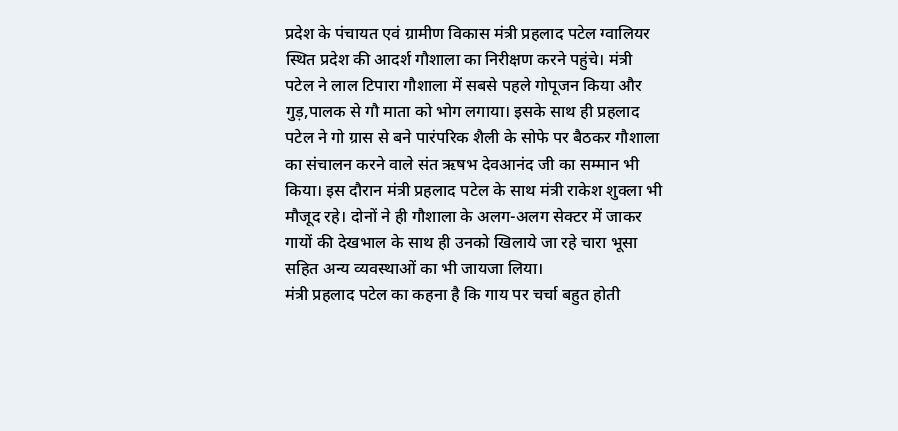प्रदेश के पंचायत एवं ग्रामीण विकास मंत्री प्रहलाद पटेल ग्वालियर स्थित प्रदेश की आदर्श गौशाला का निरीक्षण करने पहुंचे। मंत्री पटेल ने लाल टिपारा गौशाला में सबसे पहले गोपूजन किया और गुड़,पालक से गौ माता को भोग लगाया। इसके साथ ही प्रहलाद पटेल ने गो ग्रास से बने पारंपरिक शैली के सोफे पर बैठकर गौशाला का संचालन करने वाले संत ऋषभ देवआनंद जी का सम्मान भी किया। इस दौरान मंत्री प्रहलाद पटेल के साथ मंत्री राकेश शुक्ला भी मौजूद रहे। दोनों ने ही गौशाला के अलग-अलग सेक्टर में जाकर गायों की देखभाल के साथ ही उनको खिलाये जा रहे चारा भूसा सहित अन्य व्यवस्थाओं का भी जायजा लिया।
मंत्री प्रहलाद पटेल का कहना है कि गाय पर चर्चा बहुत होती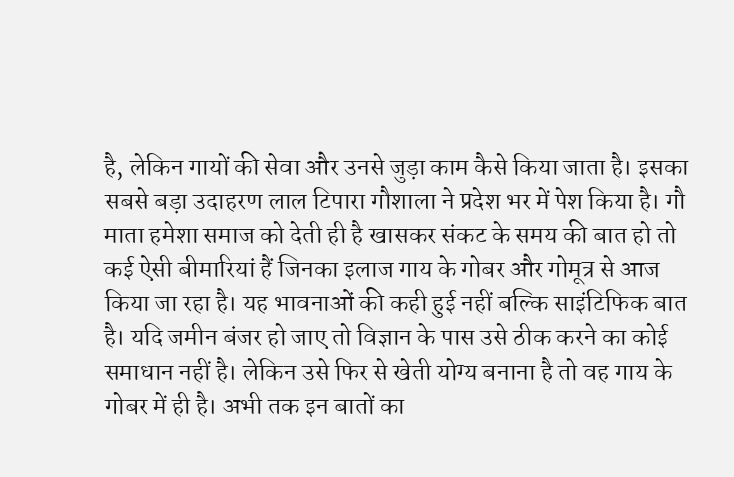है, लेकिन गायों की सेवा और उनसे जुड़ा काम कैसे किया जाता है। इसका सबसे बड़ा उदाहरण लाल टिपारा गौशाला ने प्रदेश भर में पेश किया है। गौ माता हमेशा समाज को देती ही है खासकर संकट के समय की बात हो तो कई ऐसी बीमारियां हैं जिनका इलाज गाय के गोबर और गोमूत्र से आज किया जा रहा है। यह भावनाओं की कही हुई नहीं बल्कि साइंटिफिक बात है। यदि जमीन बंजर हो जाए तो विज्ञान के पास उसे ठीक करने का कोई समाधान नहीं है। लेकिन उसे फिर से खेती योग्य बनाना है तो वह गाय के गोबर में ही है। अभी तक इन बातों का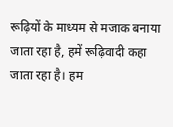रूढ़ियों के माध्यम से मजाक बनाया जाता रहा है, हमें रूढ़िवादी कहा जाता रहा है। हम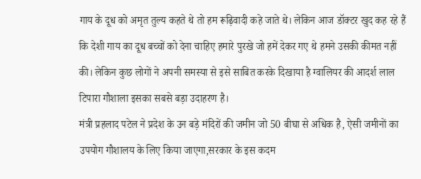गाय के दूध को अमृत तुल्य कहते थे तो हम रूढ़िवादी कहे जाते थे। लेकिन आज डॉक्टर खुद कह रहे हैं कि देशी गाय का दूध बच्चों को देना चाहिए हमारे पुरखे जो हमें देकर गए थे हमने उसकी कीमत नहीं की। लेकिन कुछ लोगों ने अपनी समस्या से इसे साबित करके दिखाया है ग्वालियर की आदर्श लाल टिपारा गौशाला इसका सबसे बड़ा उदाहरण है।
मंत्री प्रहलाद पटेल ने प्रदेश के उन बड़े मंदिरों की जमीन जो 50 बीघा से अधिक है, ऐसी जमीनों का उपयोग गौशालय के लिए किया जाएगा,सरकार के इस कदम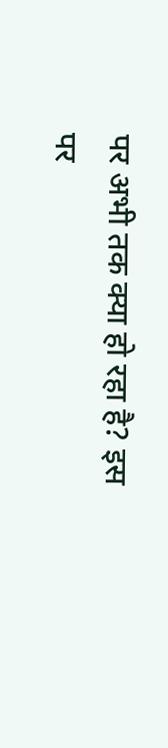पर अभी तक क्या हो रहा है? इस पर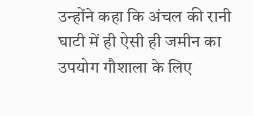उन्होंने कहा कि अंचल की रानी घाटी में ही ऐसी ही जमीन का उपयोग गौशाला के लिए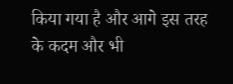किया गया है और आगे इस तरह के कदम और भी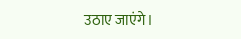उठाए जाएंगे।